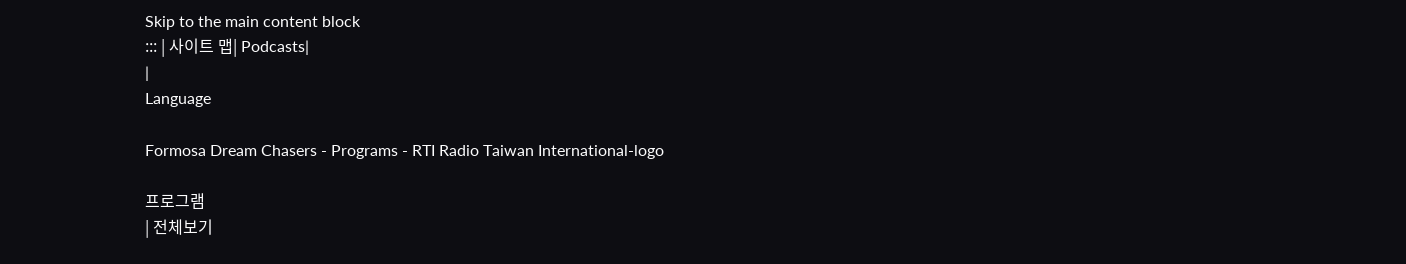Skip to the main content block
::: | 사이트 맵| Podcasts|
|
Language

Formosa Dream Chasers - Programs - RTI Radio Taiwan International-logo

프로그램
| 전체보기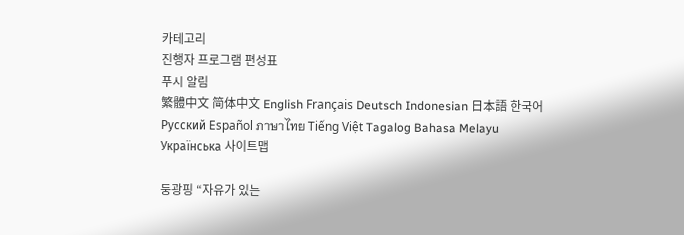카테고리
진행자 프로그램 편성표
푸시 알림
繁體中文 简体中文 English Français Deutsch Indonesian 日本語 한국어 Русский Español ภาษาไทย Tiếng Việt Tagalog Bahasa Melayu Українська 사이트맵

둥광핑 “자유가 있는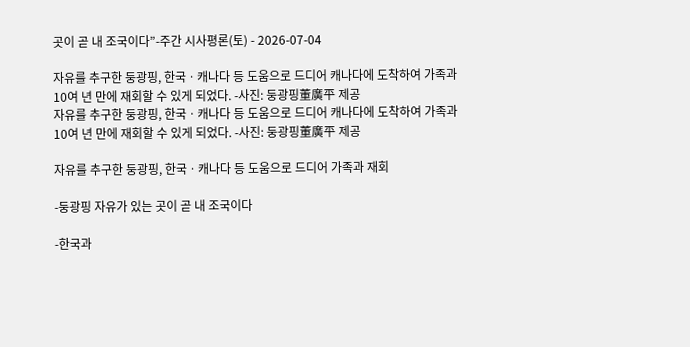곳이 곧 내 조국이다”-주간 시사평론(토) - 2026-07-04

자유를 추구한 둥광핑, 한국ㆍ캐나다 등 도움으로 드디어 캐나다에 도착하여 가족과 10여 년 만에 재회할 수 있게 되었다. -사진: 둥광핑董廣平 제공
자유를 추구한 둥광핑, 한국ㆍ캐나다 등 도움으로 드디어 캐나다에 도착하여 가족과 10여 년 만에 재회할 수 있게 되었다. -사진: 둥광핑董廣平 제공

자유를 추구한 둥광핑, 한국ㆍ캐나다 등 도움으로 드디어 가족과 재회

-둥광핑 자유가 있는 곳이 곧 내 조국이다

-한국과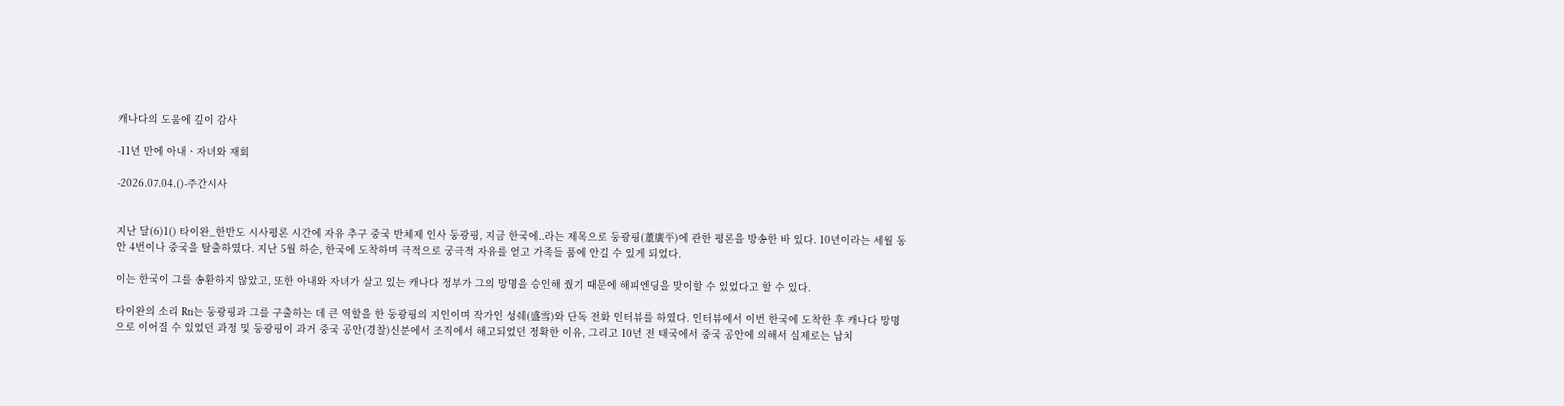캐나다의 도움에 깊이 감사

-11년 만에 아내ㆍ자녀와 재회

-2026.07.04.()-주간시사


지난 달(6)1() 타이완_한반도 시사평론 시간에 자유 추구 중국 반체제 인사 둥광핑, 지금 한국에..라는 제목으로 둥광핑(董廣平)에 관한 평론을 방송한 바 있다. 10년이라는 세월 동안 4번이나 중국을 탈출하였다. 지난 5월 하순, 한국에 도착하며 극적으로 궁극적 자유를 얻고 가족들 품에 안길 수 있게 되었다.

이는 한국이 그를 송환하지 않았고, 또한 아내와 자녀가 살고 있는 캐나다 정부가 그의 망명을 승인해 줬기 때문에 해피엔딩을 맞이할 수 있었다고 할 수 있다.

타이완의 소리 Rti는 둥광핑과 그를 구출하는 데 큰 역할을 한 둥광핑의 지인이며 작가인 성쉐(盛雪)와 단독 전화 인터뷰를 하였다. 인터뷰에서 이번 한국에 도착한 후 캐나다 망명으로 이어질 수 있었던 과정 및 둥광핑이 과거 중국 공안(경찰)신분에서 조직에서 해고되었던 정확한 이유, 그리고 10년 전 태국에서 중국 공안에 의해서 실제로는 납치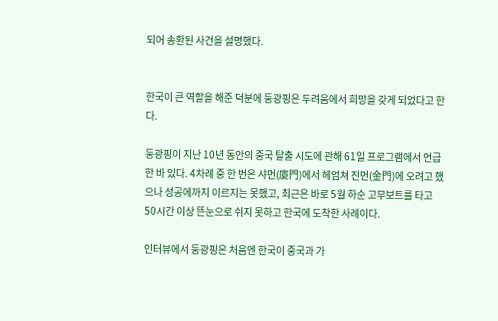되어 송환된 사건을 설명했다.


한국이 큰 역할을 해준 덕분에 둥광핑은 두려움에서 희망을 갖게 되었다고 한다.

둥광핑이 지난 10년 동안의 중국 탈출 시도에 관해 61일 프로그램에서 언급한 바 있다. 4차례 중 한 번은 샤먼(廈門)에서 헤엄쳐 진먼(金門)에 오려고 했으나 성공에까지 이르지는 못했고, 최근은 바로 5월 하순 고무보트를 타고 50시간 이상 뜬눈으로 쉬지 못하고 한국에 도착한 사례이다.

인터뷰에서 둥광핑은 처음엔 한국이 중국과 가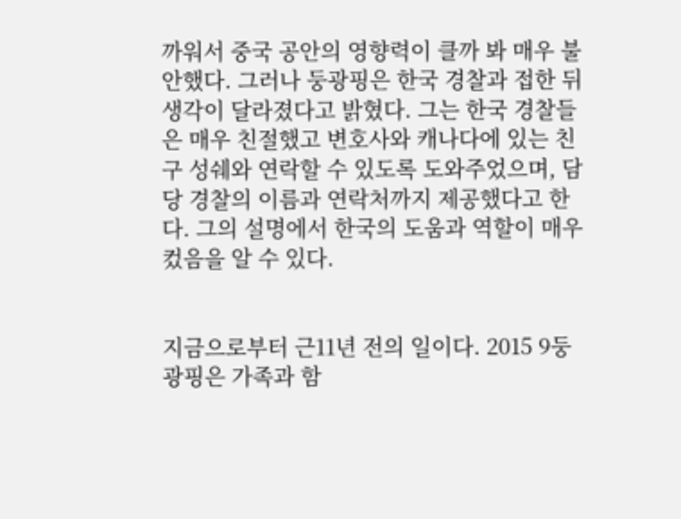까워서 중국 공안의 영향력이 클까 봐 매우 불안했다. 그러나 둥광핑은 한국 경찰과 접한 뒤 생각이 달라졌다고 밝혔다. 그는 한국 경찰들은 매우 친절했고 변호사와 캐나다에 있는 친구 성쉐와 연락할 수 있도록 도와주었으며, 담당 경찰의 이름과 연락처까지 제공했다고 한다. 그의 설명에서 한국의 도움과 역할이 매우 컸음을 알 수 있다.


지금으로부터 근11년 전의 일이다. 2015 9둥광핑은 가족과 함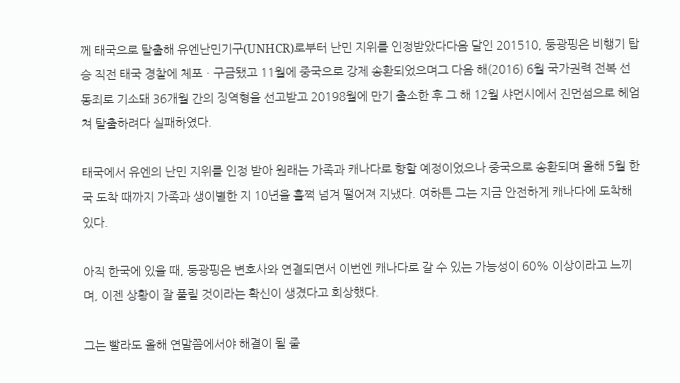께 태국으로 탈출해 유엔난민기구(UNHCR)로부터 난민 지위를 인정받았다다음 달인 201510, 둥광핑은 비행기 탑승 직전 태국 경찰에 체포ㆍ구금됐고 11월에 중국으로 강제 송환되었으며그 다음 해(2016) 6월 국가권력 전복 선동죄로 기소돼 36개월 간의 징역형을 선고받고 20198월에 만기 출소한 후 그 해 12월 샤먼시에서 진먼섬으로 헤엄쳐 탈출하려다 실패하였다.

태국에서 유엔의 난민 지위를 인정 받아 원래는 가족과 캐나다로 향할 예정이었으나 중국으로 송환되며 올해 5월 한국 도착 때까지 가족과 생이별한 지 10년을 훌쩍 넘겨 떨어져 지냈다. 여하튼 그는 지금 안전하게 캐나다에 도착해 있다.

아직 한국에 있을 때, 둥광핑은 변호사와 연결되면서 이번엔 캐나다로 갈 수 있는 가능성이 60% 이상이라고 느끼며, 이젠 상황이 잘 풀릴 것이라는 확신이 생겼다고 회상했다.

그는 빨라도 올해 연말쯤에서야 해결이 될 줄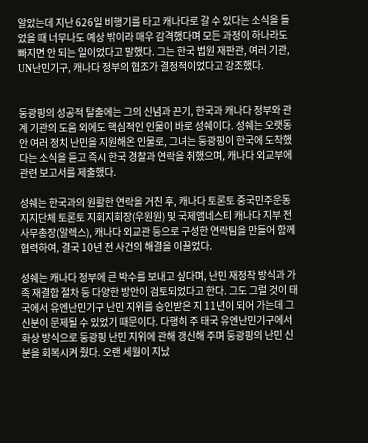알았는데 지난 626일 비행기를 타고 캐나다로 갈 수 있다는 소식을 들었을 때 너무나도 예상 밖이라 매우 감격했다며 모든 과정이 하나라도 빠지면 안 되는 일이었다고 말했다. 그는 한국 법원 재판관, 여러 기관, UN난민기구, 캐나다 정부의 협조가 결정적이었다고 강조했다.


둥광핑의 성공적 탈출에는 그의 신념과 끈기, 한국과 캐나다 정부와 관계 기관의 도움 외에도 핵심적인 인물이 바로 성쉐이다. 성쉐는 오랫동안 여러 정치 난민을 지원해온 인물로, 그녀는 둥광핑이 한국에 도착했다는 소식을 듣고 즉시 한국 경찰과 연락을 취했으며, 캐나다 외교부에 관련 보고서를 제출했다.

성쉐는 한국과의 원활한 연락을 거친 후, 캐나다 토론토 중국민주운동 지지단체 토론토 지회지회장(우원원) 및 국제앰네스티 캐나다 지부 전 사무총장(알렉스), 캐나다 외교관 등으로 구성한 연락팀을 만들어 함께 협력하여, 결국 10년 전 사건의 해결을 이끌었다.

성쉐는 캐나다 정부에 큰 박수를 보내고 싶다며, 난민 재정착 방식과 가족 재결합 절차 등 다양한 방안이 검토되었다고 한다. 그도 그럴 것이 태국에서 유엔난민기구 난민 지위를 승인받은 지 11년이 되어 가는데 그 신분이 문제될 수 있었기 때문이다. 다행히 주 태국 유엔난민기구에서 화상 방식으로 둥광핑 난민 지위에 관해 갱신해 주며 둥광핑의 난민 신분을 회복시켜 줬다. 오랜 세월이 지났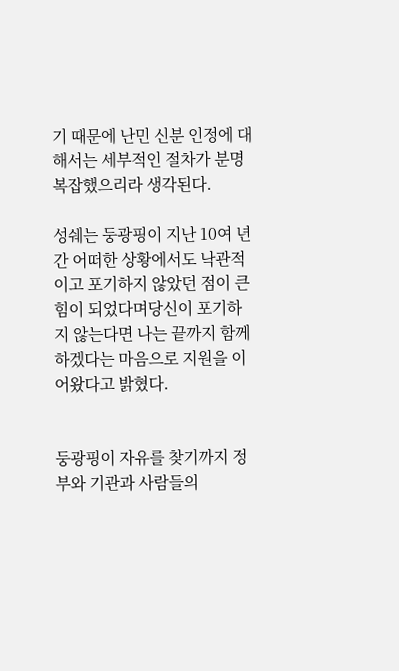기 때문에 난민 신분 인정에 대해서는 세부적인 절차가 분명 복잡했으리라 생각된다.

성쉐는 둥광핑이 지난 10여 년간 어떠한 상황에서도 낙관적이고 포기하지 않았던 점이 큰 힘이 되었다며당신이 포기하지 않는다면 나는 끝까지 함께하겠다는 마음으로 지원을 이어왔다고 밝혔다.


둥광핑이 자유를 찾기까지 정부와 기관과 사람들의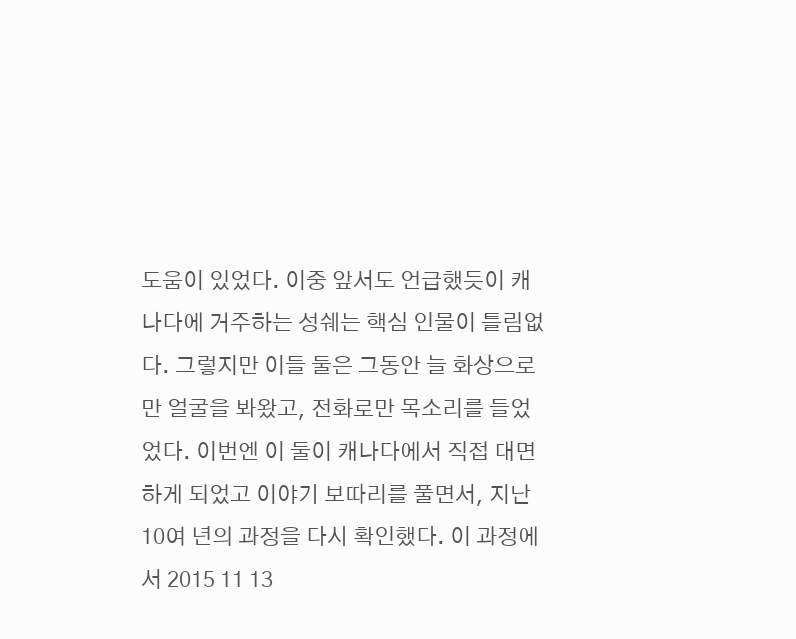도움이 있었다. 이중 앞서도 언급했듯이 캐나다에 거주하는 성쉐는 핵심 인물이 틀림없다. 그렇지만 이들 둘은 그동안 늘 화상으로만 얼굴을 봐왔고, 전화로만 목소리를 들었었다. 이번엔 이 둘이 캐나다에서 직접 대면하게 되었고 이야기 보따리를 풀면서, 지난 10여 년의 과정을 다시 확인했다. 이 과정에서 2015 11 13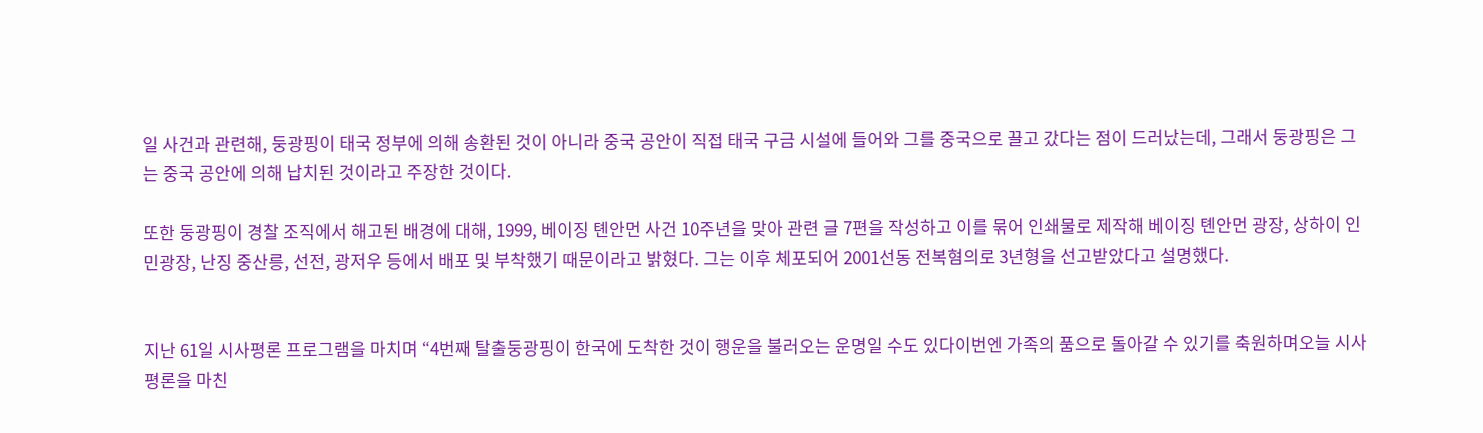일 사건과 관련해, 둥광핑이 태국 정부에 의해 송환된 것이 아니라 중국 공안이 직접 태국 구금 시설에 들어와 그를 중국으로 끌고 갔다는 점이 드러났는데, 그래서 둥광핑은 그는 중국 공안에 의해 납치된 것이라고 주장한 것이다.

또한 둥광핑이 경찰 조직에서 해고된 배경에 대해, 1999, 베이징 톈안먼 사건 10주년을 맞아 관련 글 7편을 작성하고 이를 묶어 인쇄물로 제작해 베이징 톈안먼 광장, 상하이 인민광장, 난징 중산릉, 선전, 광저우 등에서 배포 및 부착했기 때문이라고 밝혔다. 그는 이후 체포되어 2001선동 전복혐의로 3년형을 선고받았다고 설명했다.


지난 61일 시사평론 프로그램을 마치며 “4번째 탈출둥광핑이 한국에 도착한 것이 행운을 불러오는 운명일 수도 있다이번엔 가족의 품으로 돌아갈 수 있기를 축원하며오늘 시사평론을 마친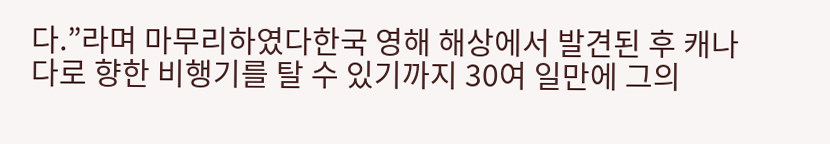다.”라며 마무리하였다한국 영해 해상에서 발견된 후 캐나다로 향한 비행기를 탈 수 있기까지 30여 일만에 그의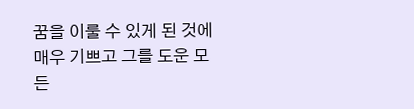꿈을 이룰 수 있게 된 것에 매우 기쁘고 그를 도운 모든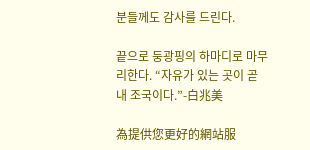분들께도 감사를 드린다.

끝으로 둥광핑의 하마디로 마무리한다. “자유가 있는 곳이 곧 내 조국이다.”-白兆美

為提供您更好的網站服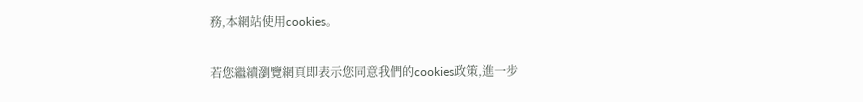務,本網站使用cookies。

若您繼續瀏覽網頁即表示您同意我們的cookies政策,進一步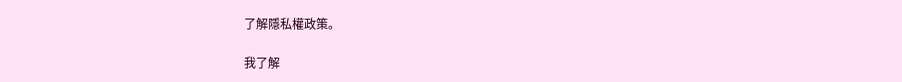了解隱私權政策。

我了解